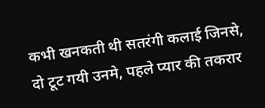कभी खनकती थी सतरंगी कलाई जिनसे,
दो टूट गयी उनमे, पहले प्यार की तकरार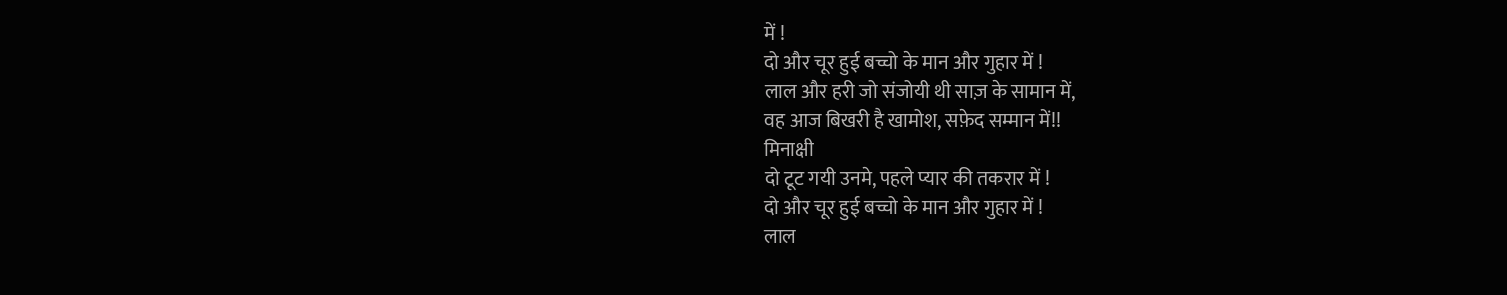में !
दो और चूर हुई बच्चो के मान और गुहार में !
लाल और हरी जो संजोयी थी साज़ के सामान में,
वह आज बिखरी है खामोश, सफ़ेद सम्मान में!!
मिनाक्षी
दो टूट गयी उनमे, पहले प्यार की तकरार में !
दो और चूर हुई बच्चो के मान और गुहार में !
लाल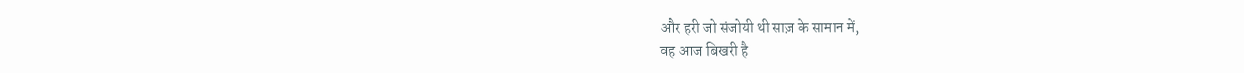और हरी जो संजोयी थी साज़ के सामान में,
वह आज बिखरी है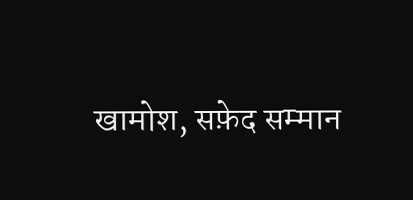खामोश, सफ़ेद सम्मान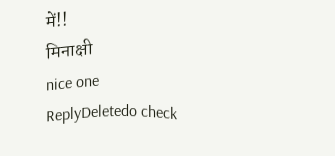में!!
मिनाक्षी
nice one
ReplyDeletedo check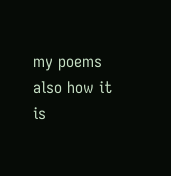my poems also how it is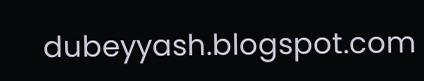dubeyyash.blogspot.com